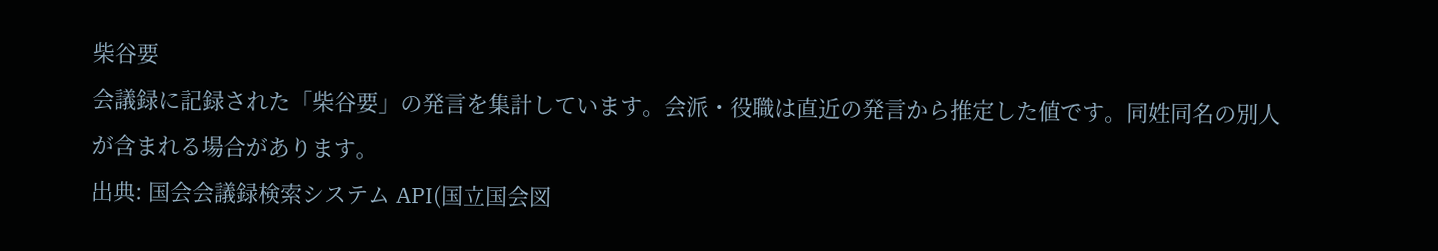柴谷要
会議録に記録された「柴谷要」の発言を集計しています。会派・役職は直近の発言から推定した値です。同姓同名の別人が含まれる場合があります。
出典: 国会会議録検索システム API(国立国会図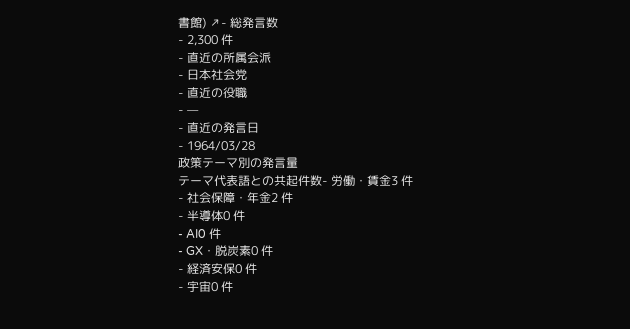書館) ↗- 総発言数
- 2,300 件
- 直近の所属会派
- 日本社会党
- 直近の役職
- —
- 直近の発言日
- 1964/03/28
政策テーマ別の発言量
テーマ代表語との共起件数- 労働・賃金3 件
- 社会保障・年金2 件
- 半導体0 件
- AI0 件
- GX・脱炭素0 件
- 経済安保0 件
- 宇宙0 件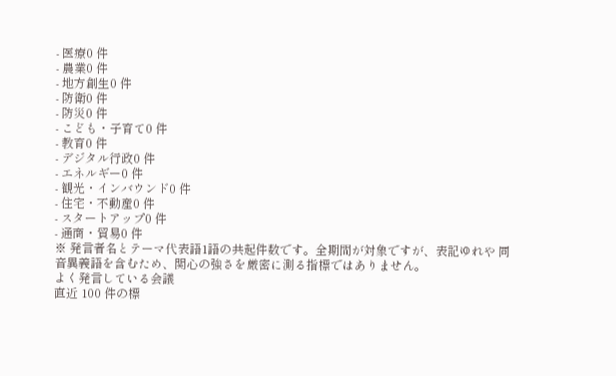- 医療0 件
- 農業0 件
- 地方創生0 件
- 防衛0 件
- 防災0 件
- こども・子育て0 件
- 教育0 件
- デジタル行政0 件
- エネルギー0 件
- 観光・インバウンド0 件
- 住宅・不動産0 件
- スタートアップ0 件
- 通商・貿易0 件
※ 発言者名とテーマ代表語1語の共起件数です。全期間が対象ですが、表記ゆれや 同音異義語を含むため、関心の強さを厳密に測る指標ではありません。
よく発言している会議
直近 100 件の標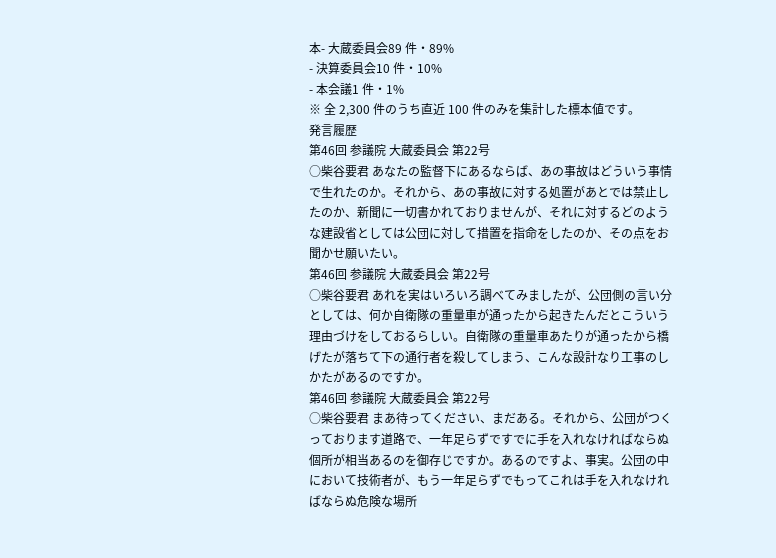本- 大蔵委員会89 件・89%
- 決算委員会10 件・10%
- 本会議1 件・1%
※ 全 2,300 件のうち直近 100 件のみを集計した標本値です。
発言履歴
第46回 参議院 大蔵委員会 第22号
○柴谷要君 あなたの監督下にあるならば、あの事故はどういう事情で生れたのか。それから、あの事故に対する処置があとでは禁止したのか、新聞に一切書かれておりませんが、それに対するどのような建設省としては公団に対して措置を指命をしたのか、その点をお聞かせ願いたい。
第46回 参議院 大蔵委員会 第22号
○柴谷要君 あれを実はいろいろ調べてみましたが、公団側の言い分としては、何か自衛隊の重量車が通ったから起きたんだとこういう理由づけをしておるらしい。自衛隊の重量車あたりが通ったから橋げたが落ちて下の通行者を殺してしまう、こんな設計なり工事のしかたがあるのですか。
第46回 参議院 大蔵委員会 第22号
○柴谷要君 まあ待ってください、まだある。それから、公団がつくっております道路で、一年足らずですでに手を入れなければならぬ個所が相当あるのを御存じですか。あるのですよ、事実。公団の中において技術者が、もう一年足らずでもってこれは手を入れなければならぬ危険な場所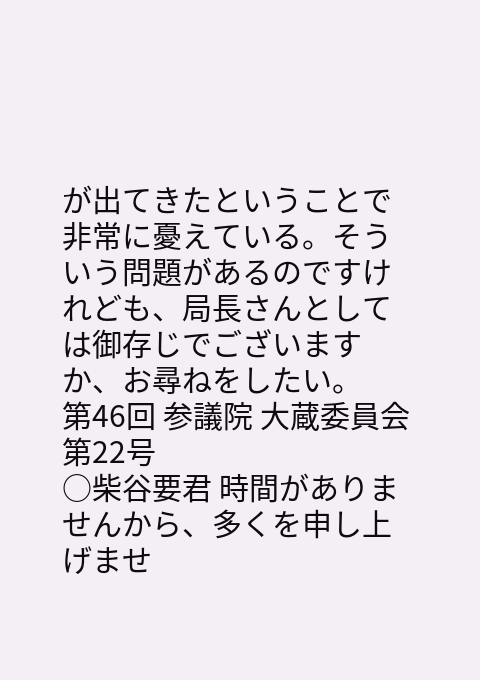が出てきたということで非常に憂えている。そういう問題があるのですけれども、局長さんとしては御存じでございますか、お尋ねをしたい。
第46回 参議院 大蔵委員会 第22号
○柴谷要君 時間がありませんから、多くを申し上げませ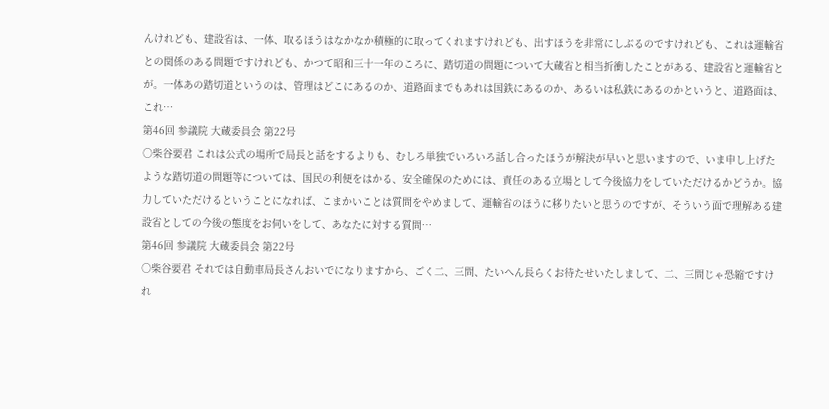んけれども、建設省は、一体、取るほうはなかなか積極的に取ってくれますけれども、出すほうを非常にしぶるのですけれども、これは運輸省との関係のある問題ですけれども、かつて昭和三十一年のころに、踏切道の問題について大蔵省と相当折衝したことがある、建設省と運輸省とが。一体あの踏切道というのは、管理はどこにあるのか、道路面までもあれは国鉄にあるのか、あるいは私鉄にあるのかというと、道路面は、これ…
第46回 参議院 大蔵委員会 第22号
○柴谷要君 これは公式の場所で局長と話をするよりも、むしろ単独でいろいろ話し合ったほうが解決が早いと思いますので、いま申し上げたような踏切道の問題等については、国民の利便をはかる、安全確保のためには、責任のある立場として今後協力をしていただけるかどうか。協力していただけるということになれば、こまかいことは質問をやめまして、運輸省のほうに移りたいと思うのですが、そういう面で理解ある建設省としての今後の態度をお伺いをして、あなたに対する質問…
第46回 参議院 大蔵委員会 第22号
○柴谷要君 それでは自動車局長さんおいでになりますから、ごく二、三問、たいへん長らくお待たせいたしまして、二、三問じゃ恐縮ですけれ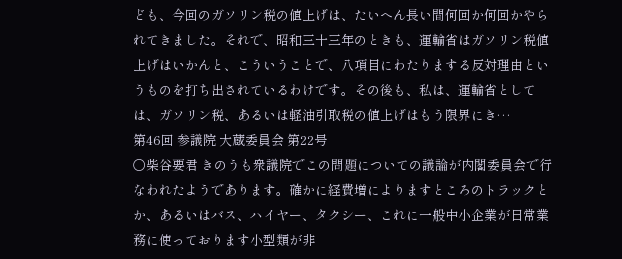ども、今回のガソリン税の値上げは、たいへん長い間何回か何回かやられてきました。それで、昭和三十三年のときも、運輸省はガソリン税値上げはいかんと、こういうことで、八項目にわたりまする反対理由というものを打ち出されているわけです。その後も、私は、運輸省としては、ガソリン税、あるいは軽油引取税の値上げはもう限界にき…
第46回 参議院 大蔵委員会 第22号
○柴谷要君 きのうも衆議院でこの問題についての議論が内閣委員会で行なわれたようであります。確かに経費増によりますところのトラックとか、あるいはバス、ハイヤー、タクシー、これに一般中小企業が日常業務に使っております小型類が非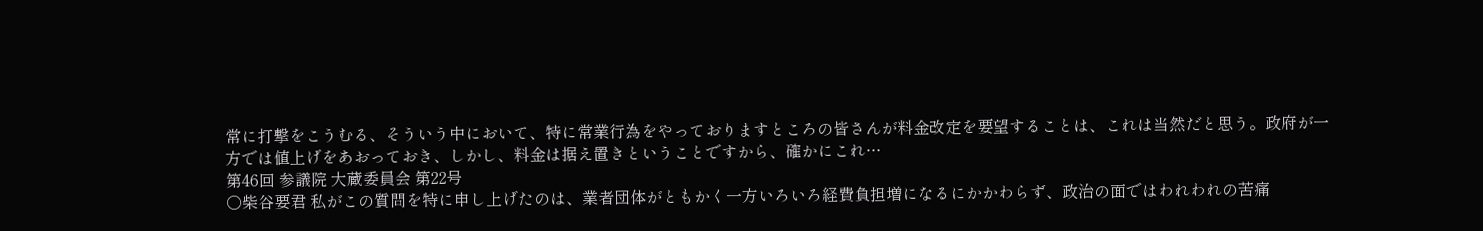常に打撃をこうむる、そういう中において、特に常業行為をやっておりますところの皆さんが料金改定を要望することは、これは当然だと思う。政府が一方では値上げをあおっておき、しかし、料金は据え置きということですから、確かにこれ…
第46回 参議院 大蔵委員会 第22号
○柴谷要君 私がこの質問を特に申し上げたのは、業者団体がともかく一方いろいろ経費負担増になるにかかわらず、政治の面ではわれわれの苦痛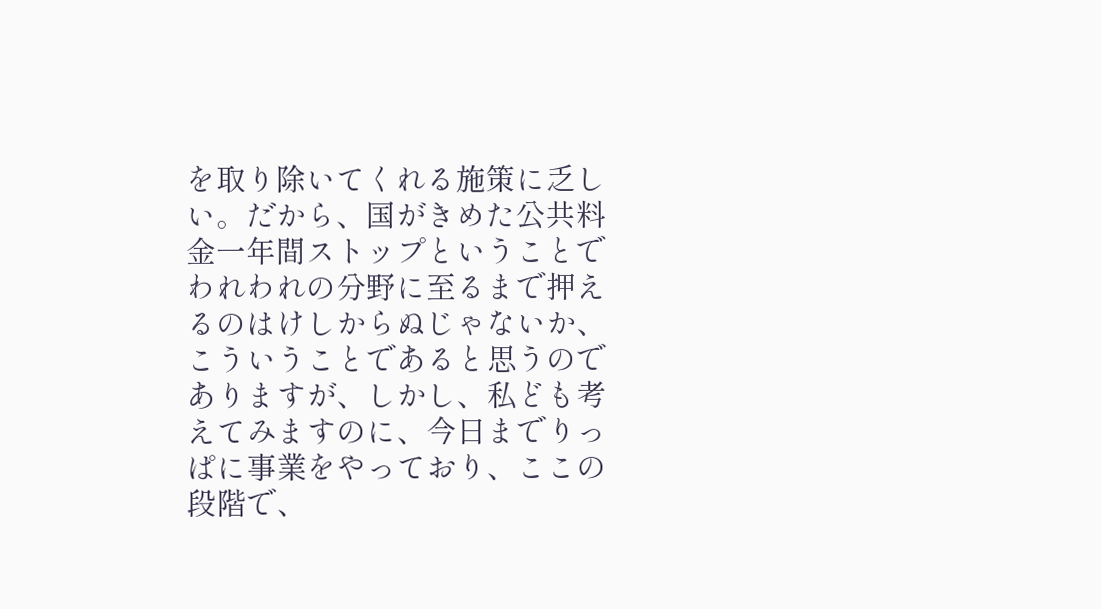を取り除いてくれる施策に乏しい。だから、国がきめた公共料金一年間ストップということでわれわれの分野に至るまで押えるのはけしからぬじゃないか、こういうことであると思うのでありますが、しかし、私ども考えてみますのに、今日までりっぱに事業をやっており、ここの段階で、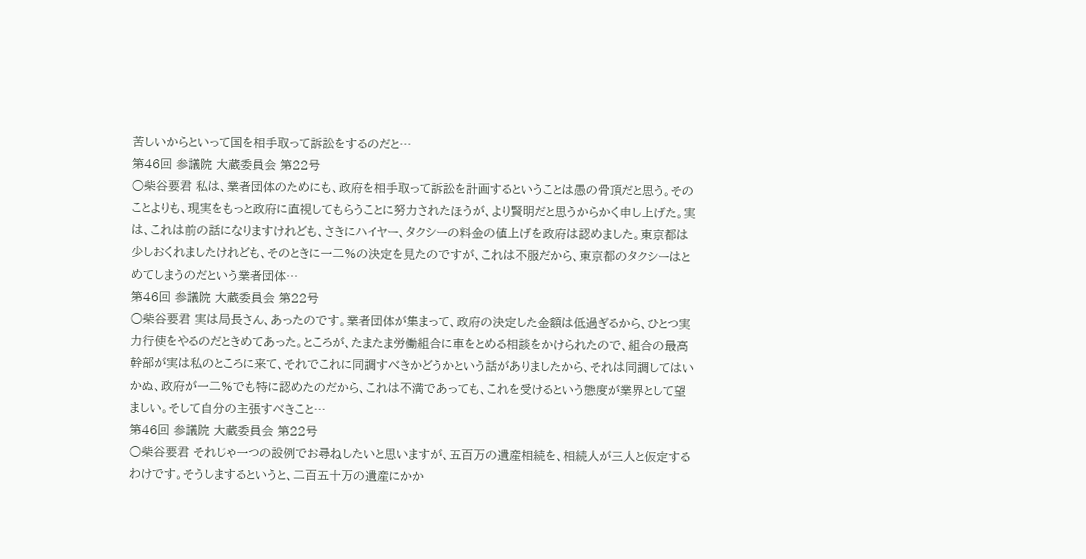苦しいからといって国を相手取って訴訟をするのだと…
第46回 参議院 大蔵委員会 第22号
○柴谷要君 私は、業者団体のためにも、政府を相手取って訴訟を計画するということは愚の骨頂だと思う。そのことよりも、現実をもっと政府に直視してもらうことに努力されたほうが、より賢明だと思うからかく申し上げた。実は、これは前の話になりますけれども、さきにハイヤー、タクシーの料金の値上げを政府は認めました。東京都は少しおくれましたけれども、そのときに一二%の決定を見たのですが、これは不服だから、東京都のタクシーはとめてしまうのだという業者団体…
第46回 参議院 大蔵委員会 第22号
○柴谷要君 実は局長さん、あったのです。業者団体が集まって、政府の決定した金額は低過ぎるから、ひとつ実力行使をやるのだときめてあった。ところが、たまたま労働組合に車をとめる相談をかけられたので、組合の最高幹部が実は私のところに来て、それでこれに同調すべきかどうかという話がありましたから、それは同調してはいかぬ、政府が一二%でも特に認めたのだから、これは不満であっても、これを受けるという態度が業界として望ましい。そして自分の主張すべきこと…
第46回 参議院 大蔵委員会 第22号
○柴谷要君 それじゃ一つの設例でお尋ねしたいと思いますが、五百万の遺産相続を、相続人が三人と仮定するわけです。そうしまするというと、二百五十万の遺産にかか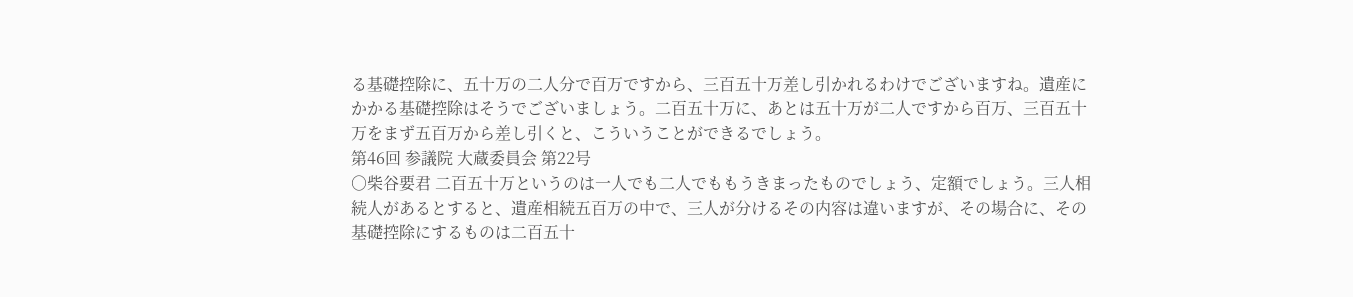る基礎控除に、五十万の二人分で百万ですから、三百五十万差し引かれるわけでございますね。遺産にかかる基礎控除はそうでございましょう。二百五十万に、あとは五十万が二人ですから百万、三百五十万をまず五百万から差し引くと、こういうことができるでしょう。
第46回 参議院 大蔵委員会 第22号
○柴谷要君 二百五十万というのは一人でも二人でももうきまったものでしょう、定額でしょう。三人相続人があるとすると、遺産相続五百万の中で、三人が分けるその内容は違いますが、その場合に、その基礎控除にするものは二百五十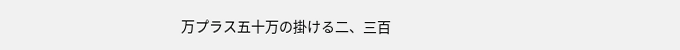万プラス五十万の掛ける二、三百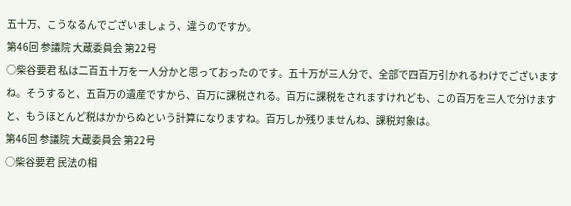五十万、こうなるんでございましょう、違うのですか。
第46回 参議院 大蔵委員会 第22号
○柴谷要君 私は二百五十万を一人分かと思っておったのです。五十万が三人分で、全部で四百万引かれるわけでございますね。そうすると、五百万の遺産ですから、百万に課税される。百万に課税をされますけれども、この百万を三人で分けますと、もうほとんど税はかからぬという計算になりますね。百万しか残りませんね、課税対象は。
第46回 参議院 大蔵委員会 第22号
○柴谷要君 民法の相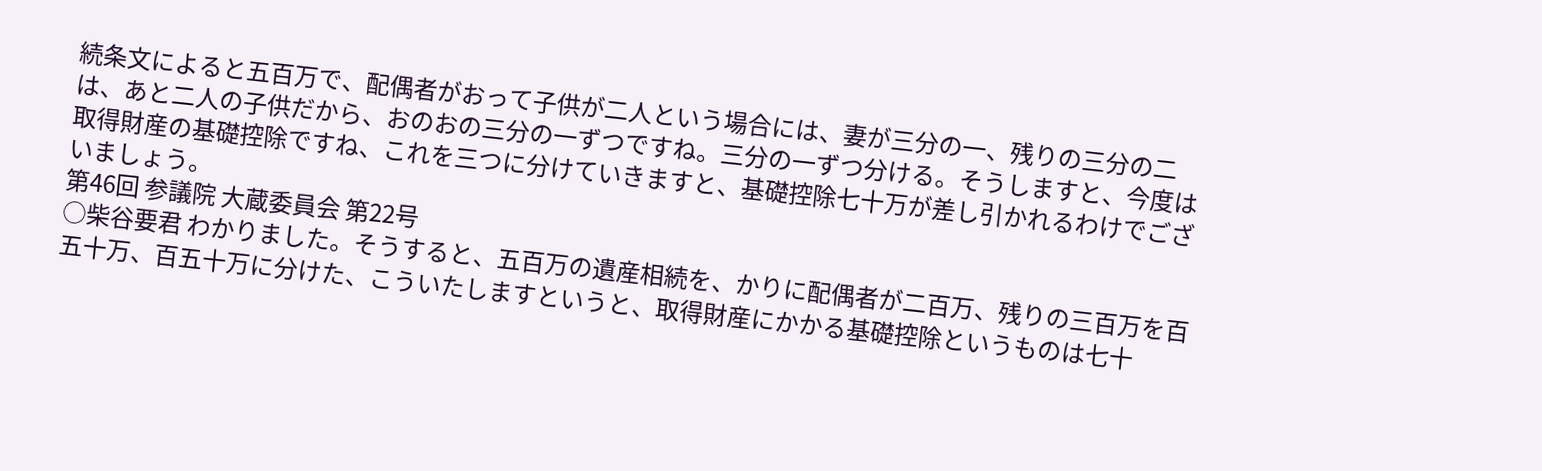続条文によると五百万で、配偶者がおって子供が二人という場合には、妻が三分の一、残りの三分の二は、あと二人の子供だから、おのおの三分の一ずつですね。三分の一ずつ分ける。そうしますと、今度は取得財産の基礎控除ですね、これを三つに分けていきますと、基礎控除七十万が差し引かれるわけでございましょう。
第46回 参議院 大蔵委員会 第22号
○柴谷要君 わかりました。そうすると、五百万の遺産相続を、かりに配偶者が二百万、残りの三百万を百五十万、百五十万に分けた、こういたしますというと、取得財産にかかる基礎控除というものは七十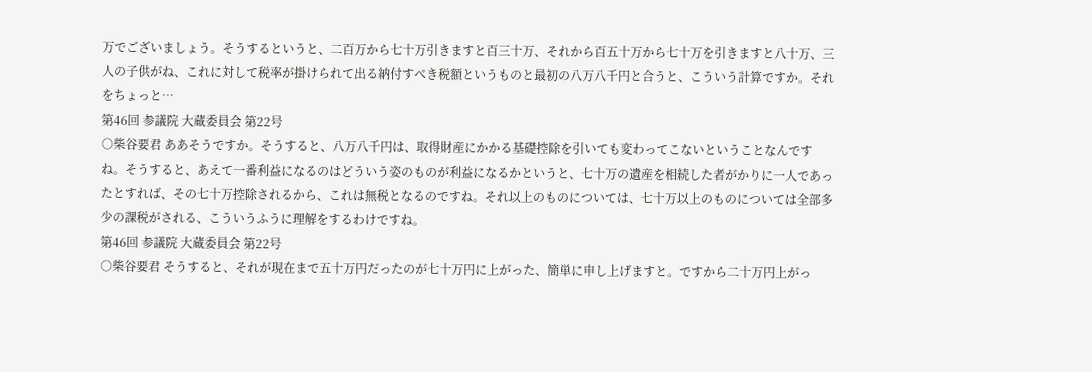万でございましょう。そうするというと、二百万から七十万引きますと百三十万、それから百五十万から七十万を引きますと八十万、三人の子供がね、これに対して税率が掛けられて出る納付すべき税額というものと最初の八万八千円と合うと、こういう計算ですか。それをちょっと…
第46回 参議院 大蔵委員会 第22号
○柴谷要君 ああそうですか。そうすると、八万八千円は、取得財産にかかる基礎控除を引いても変わってこないということなんですね。そうすると、あえて一番利益になるのはどういう姿のものが利益になるかというと、七十万の遺産を相続した者がかりに一人であったとすれば、その七十万控除されるから、これは無税となるのですね。それ以上のものについては、七十万以上のものについては全部多少の課税がされる、こういうふうに理解をするわけですね。
第46回 参議院 大蔵委員会 第22号
○柴谷要君 そうすると、それが現在まで五十万円だったのが七十万円に上がった、簡単に申し上げますと。ですから二十万円上がっ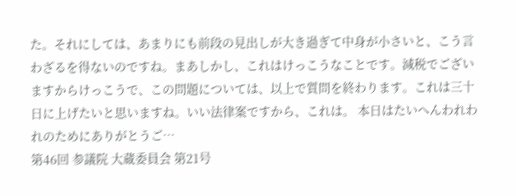た。それにしては、あまりにも前段の見出しが大き過ぎて中身が小さいと、こう言わざるを得ないのですね。まあしかし、これはけっこうなことです。減税でございますからけっこうで、この問題については、以上で質問を終わります。これは三十日に上げたいと思いますね。いい法律案ですから、これは。 本日はたいへんわれわれのためにありがとうご…
第46回 参議院 大蔵委員会 第21号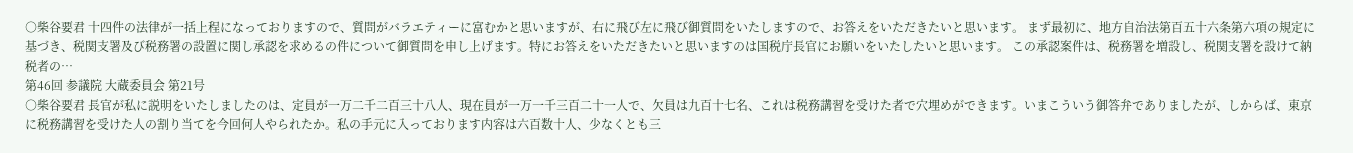○柴谷要君 十四件の法律が一括上程になっておりますので、質問がバラエティーに富むかと思いますが、右に飛び左に飛び御質問をいたしますので、お答えをいただきたいと思います。 まず最初に、地方自治法第百五十六条第六項の規定に基づき、税関支署及び税務署の設置に関し承認を求めるの件について御質問を申し上げます。特にお答えをいただきたいと思いますのは国税庁長官にお願いをいたしたいと思います。 この承認案件は、税務署を増設し、税関支署を設けて納税者の…
第46回 参議院 大蔵委員会 第21号
○柴谷要君 長官が私に説明をいたしましたのは、定員が一万二千二百三十八人、現在員が一万一千三百二十一人で、欠員は九百十七名、これは税務講習を受けた者で穴埋めができます。いまこういう御答弁でありましたが、しからば、東京に税務講習を受けた人の割り当てを今回何人やられたか。私の手元に入っております内容は六百数十人、少なくとも三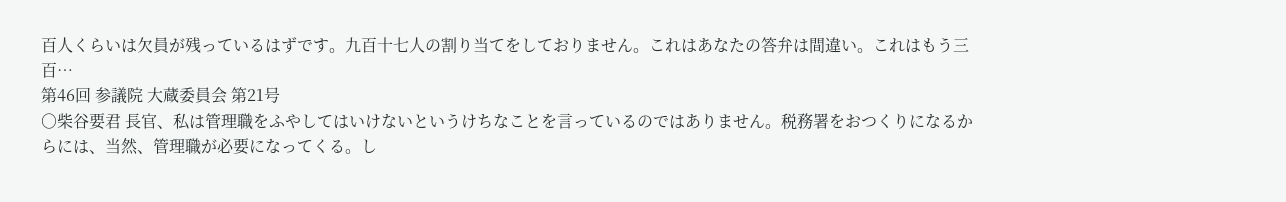百人くらいは欠員が残っているはずです。九百十七人の割り当てをしておりません。これはあなたの答弁は間違い。これはもう三百…
第46回 参議院 大蔵委員会 第21号
○柴谷要君 長官、私は管理職をふやしてはいけないというけちなことを言っているのではありません。税務署をおつくりになるからには、当然、管理職が必要になってくる。し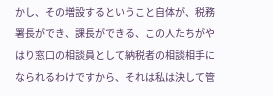かし、その増設するということ自体が、税務署長ができ、課長ができる、この人たちがやはり窓口の相談員として納税者の相談相手になられるわけですから、それは私は決して管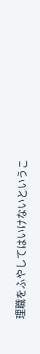理職をふやしてはいけないというこ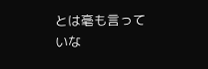とは毫も言っていな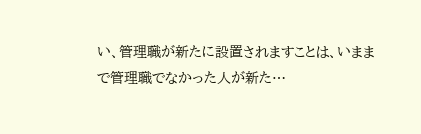い、管理職が新たに設置されますことは、いままで管理職でなかった人が新た…